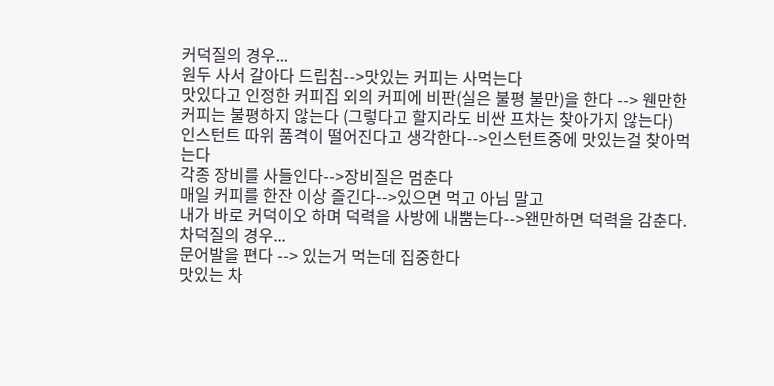커덕질의 경우...
원두 사서 갈아다 드립침-->맛있는 커피는 사먹는다
맛있다고 인정한 커피집 외의 커피에 비판(실은 불평 불만)을 한다 --> 웬만한 커피는 불평하지 않는다 (그렇다고 할지라도 비싼 프차는 찾아가지 않는다)
인스턴트 따위 품격이 떨어진다고 생각한다-->인스턴트중에 맛있는걸 찾아먹는다
각종 장비를 사들인다-->장비질은 멈춘다
매일 커피를 한잔 이상 즐긴다-->있으면 먹고 아님 말고
내가 바로 커덕이오 하며 덕력을 사방에 내뿜는다-->왠만하면 덕력을 감춘다.
차덕질의 경우...
문어발을 편다 --> 있는거 먹는데 집중한다
맛있는 차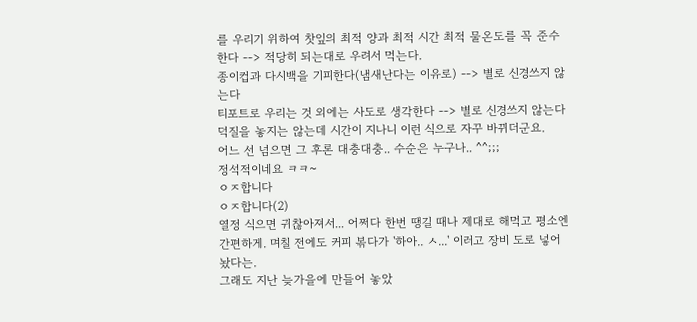를 우리기 위하여 찻잎의 최적 양과 최적 시간 최적 물온도를 꼭 준수한다 --> 적당히 되는대로 우려서 먹는다.
종이컵과 다시백을 기피한다(냄새난다는 이유로) --> 별로 신경쓰지 않는다
티포트로 우리는 것 외에는 사도로 생각한다 --> 별로 신경쓰지 않는다
덕질을 놓지는 않는데 시간이 지나니 이런 식으로 자꾸 바뀌더군요.
어느 선 넘으면 그 후론 대충대충.. 수순은 누구나.. ^^;;;
정석적이네요 ㅋㅋ~
ㅇㅈ합니다
ㅇㅈ합니다(2)
열정 식으면 귀찮아져서... 어쩌다 한번 땡길 때나 제대로 해먹고 평소엔 간편하게. 며칠 전에도 커피 볶다가 '하아.. ㅅ...' 이러고 장비 도로 넣어놨다는.
그래도 지난 늦가을에 만들어 놓았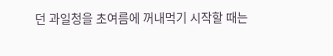던 과일청을 초여름에 꺼내먹기 시작할 때는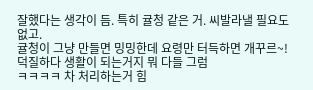잘했다는 생각이 듬. 특히 귤청 같은 거. 씨발라낼 필요도 없고.
귤청이 그냥 만들면 밍밍한데 요령만 터득하면 개꾸르~!
덕질하다 생활이 되는거지 뭐 다들 그럼
ㅋㅋㅋㅋ 차 처리하는거 힘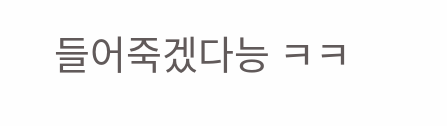들어죽겠다능 ㅋㅋ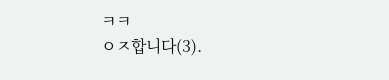ㅋㅋ
ㅇㅈ합니다(3).